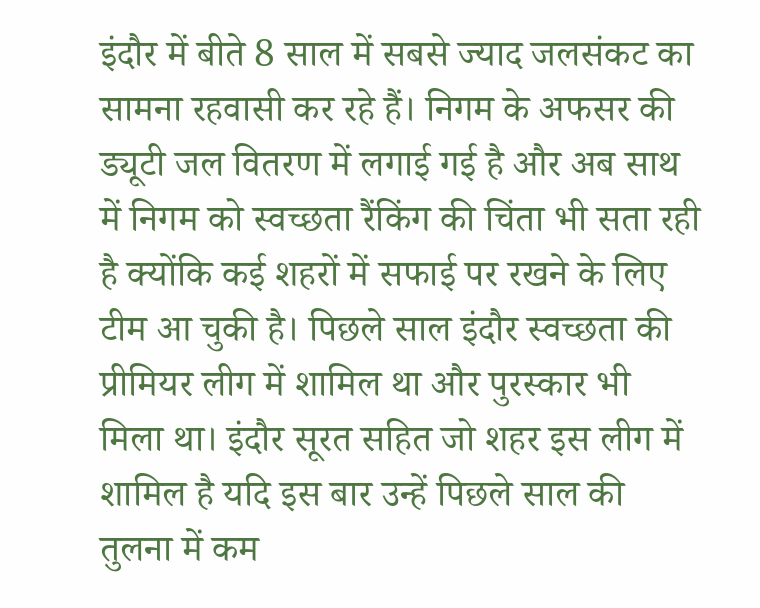इंदौर में बीते 8 साल में सबसे ज्याद जलसंकट का सामना रहवासी कर रहे हैं। निगम के अफसर की ड्यूटी जल वितरण में लगाई गई है और अब साथ में निगम को स्वच्छता रैंकिंग की चिंता भी सता रही है क्योंकि कई शहरों में सफाई पर रखने के लिए टीम आ चुकी है। पिछले साल इंदौर स्वच्छता की प्रीमियर लीग में शामिल था और पुरस्कार भी मिला था। इंदौर सूरत सहित जो शहर इस लीग में शामिल है यदि इस बार उन्हें पिछले साल की तुलना में कम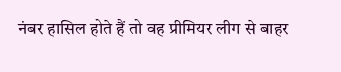नंबर हासिल होते हैं तो वह प्रीमियर लीग से बाहर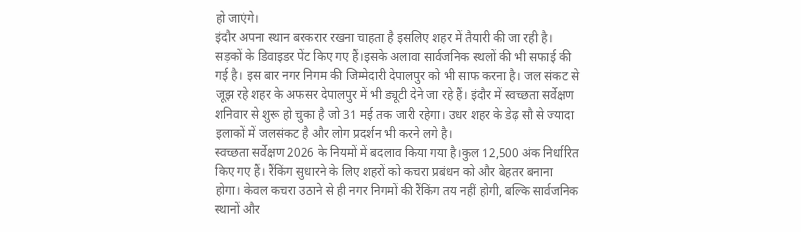हो जाएंगे।
इंदौर अपना स्थान बरकरार रखना चाहता है इसलिए शहर में तैयारी की जा रही है। सड़कों के डिवाइडर पेंट किए गए हैं।इसके अलावा सार्वजनिक स्थलों की भी सफाई की गई है। इस बार नगर निगम की जिम्मेदारी देपालपुर को भी साफ करना है। जल संकट से जूझ रहे शहर के अफसर देपालपुर में भी ड्यूटी देने जा रहे हैं। इंदौर में स्वच्छता सर्वेक्षण शनिवार से शुरू हो चुका है जो 31 मई तक जारी रहेगा। उधर शहर के डेढ़ सौ से ज्यादा इलाकों में जलसंकट है और लोग प्रदर्शन भी करने लगे है।
स्वच्छता सर्वेक्षण 2026 के नियमों में बदलाव किया गया है।कुल 12,500 अंक निर्धारित किए गए हैं। रैंकिंग सुधारने के लिए शहरों को कचरा प्रबंधन को और बेहतर बनाना होगा। केवल कचरा उठाने से ही नगर निगमों की रैंकिंग तय नहीं होगी, बल्कि सार्वजनिक स्थानों और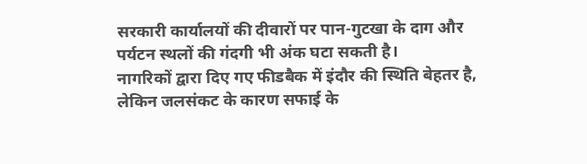सरकारी कार्यालयों की दीवारों पर पान-गुटखा के दाग और पर्यटन स्थलों की गंदगी भी अंक घटा सकती है।
नागरिकों द्वारा दिए गए फीडबैक में इंदौर की स्थिति बेहतर है, लेकिन जलसंकट के कारण सफाई के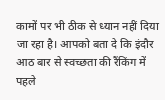कामों पर भी ठीक से ध्यान नहीं दिया जा रहा है। आपको बता दे कि इंदौर आठ बार से स्वच्छता की रैंकिंग में पहले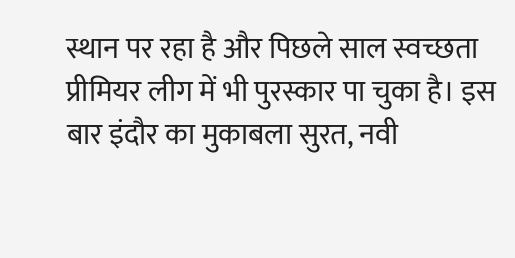स्थान पर रहा है और पिछले साल स्वच्छता प्रीमियर लीग में भी पुरस्कार पा चुका है। इस बार इंदौर का मुकाबला सुरत, नवी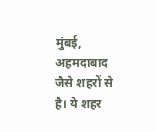मुंबई, अहमदाबाद जैसे शहरों से है। ये शहर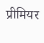प्रीमियर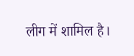लीग में शामिल है।